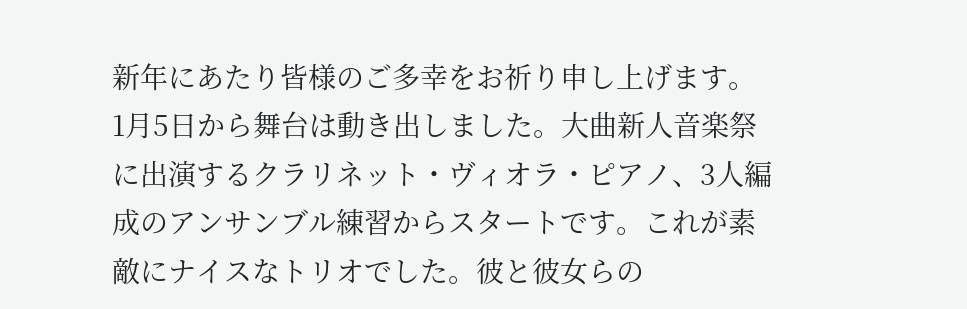新年にあたり皆様のご多幸をお祈り申し上げます。
1月5日から舞台は動き出しました。大曲新人音楽祭に出演するクラリネット・ヴィオラ・ピアノ、3人編成のアンサンブル練習からスタートです。これが素敵にナイスなトリオでした。彼と彼女らの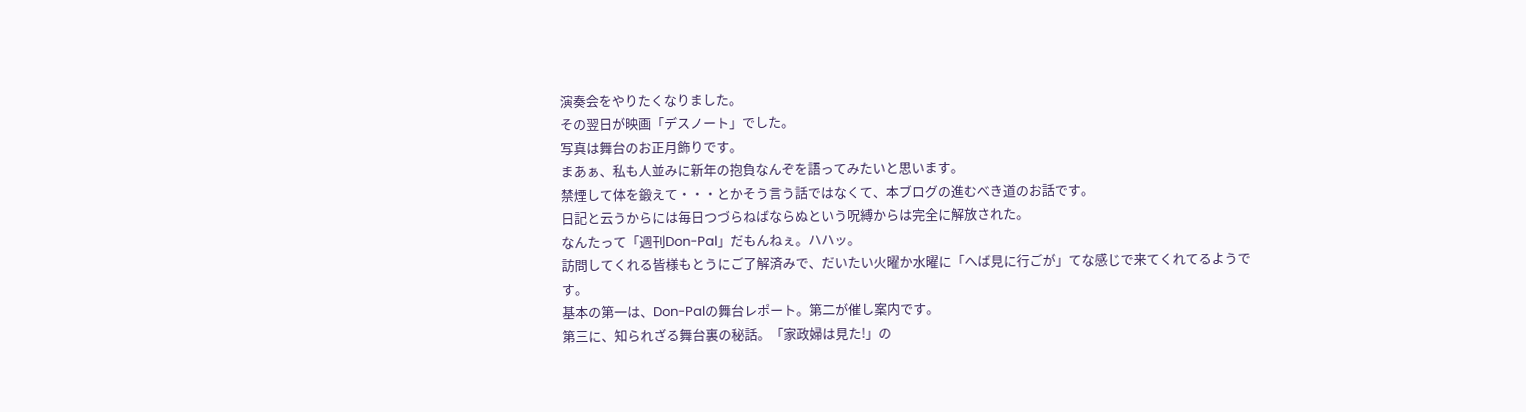演奏会をやりたくなりました。
その翌日が映画「デスノート」でした。
写真は舞台のお正月飾りです。
まあぁ、私も人並みに新年の抱負なんぞを語ってみたいと思います。
禁煙して体を鍛えて・・・とかそう言う話ではなくて、本ブログの進むべき道のお話です。
日記と云うからには毎日つづらねばならぬという呪縛からは完全に解放された。
なんたって「週刊Don-Pal」だもんねぇ。ハハッ。
訪問してくれる皆様もとうにご了解済みで、だいたい火曜か水曜に「へば見に行ごが」てな感じで来てくれてるようです。
基本の第一は、Don-Palの舞台レポート。第二が催し案内です。
第三に、知られざる舞台裏の秘話。「家政婦は見た!」の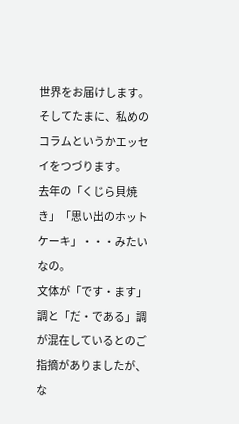世界をお届けします。
そしてたまに、私めのコラムというかエッセイをつづります。
去年の「くじら貝焼き」「思い出のホットケーキ」・・・みたいなの。
文体が「です・ます」調と「だ・である」調が混在しているとのご指摘がありましたが、な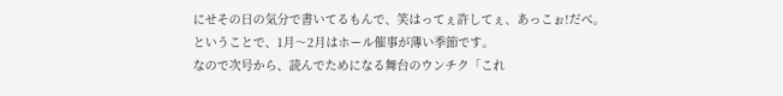にせその日の気分で書いてるもんで、笑はってぇ許してぇ、あっこぉ!だべ。
ということで、1月〜2月はホール催事が薄い季節です。
なので次号から、読んでためになる舞台のウンチク「これ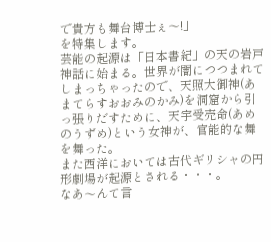で貴方も舞台博士ぇ〜!」
を特集します。
芸能の起源は「日本書紀」の天の岩戸神話に始まる。世界が闇につつまれてしまっちゃったので、天照大御神(あまてらすおおみのかみ)を洞窟から引っ張りだすために、天宇受売命(あめのうずめ)という女神が、官能的な舞を舞った。
また西洋においては古代ギリシャの円形劇場が起源とされる・・・。
なあ〜んて言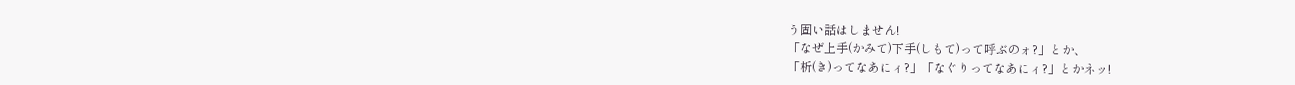う固い話はしません!
「なぜ上手(かみて)下手(しもて)って呼ぶのォ?」とか、
「析(き)ってなあにィ?」「なぐりってなあにィ?」とかネッ!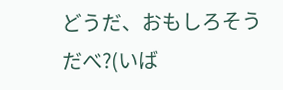どうだ、おもしろそうだべ?(いば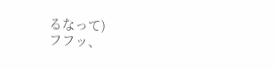るなって)
フフッ、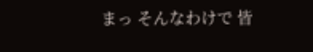まっ そんなわけで 皆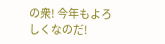の衆! 今年もよろしくなのだ!